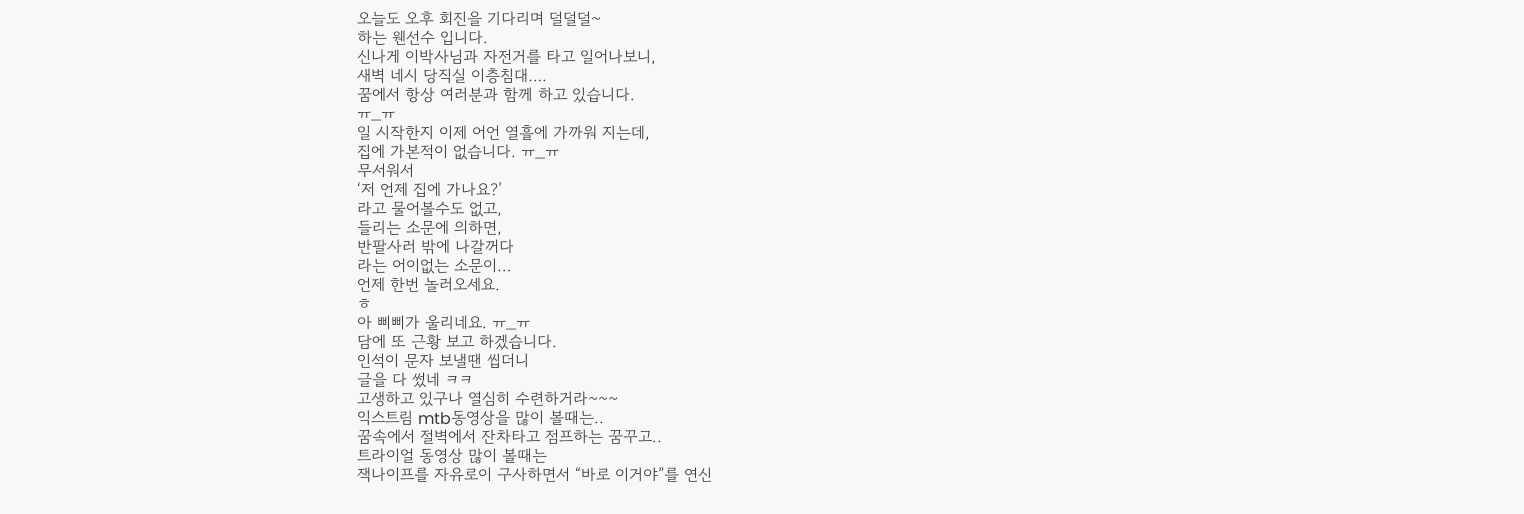오늘도 오후 회진을 기다리며 덜덜덜~
하는 웬선수 입니다.
신나게 이박사님과 자전거를 타고 일어나보니,
새벽 네시 당직실 이층침대….
꿈에서 항상 여러분과 함께 하고 있습니다.
ㅠ_ㅠ
일 시작한지 이제 어언 열흘에 가까워 지는데,
집에 가본적이 없습니다. ㅠ_ㅠ
무서워서
‘저 언제 집에 가나요?’
라고 물어볼수도 없고,
들리는 소문에 의하면,
반팔사러 밖에 나갈꺼다
라는 어이없는 소문이…
언제 한번 놀러오세요.
ㅎ
아 삐삐가 울리네요. ㅠ_ㅠ
담에 또 근황 보고 하겠습니다.
인석이 문자 보낼땐 씹더니
글을 다 썼네 ㅋㅋ
고생하고 있구나 열심히 수련하거라~~~
익스트림 mtb동영상을 많이 볼때는..
꿈속에서 절벽에서 잔차타고 점프하는 꿈꾸고..
트라이얼 동영상 많이 볼때는
잭나이프를 자유로이 구사하면서 “바로 이거야”를 연신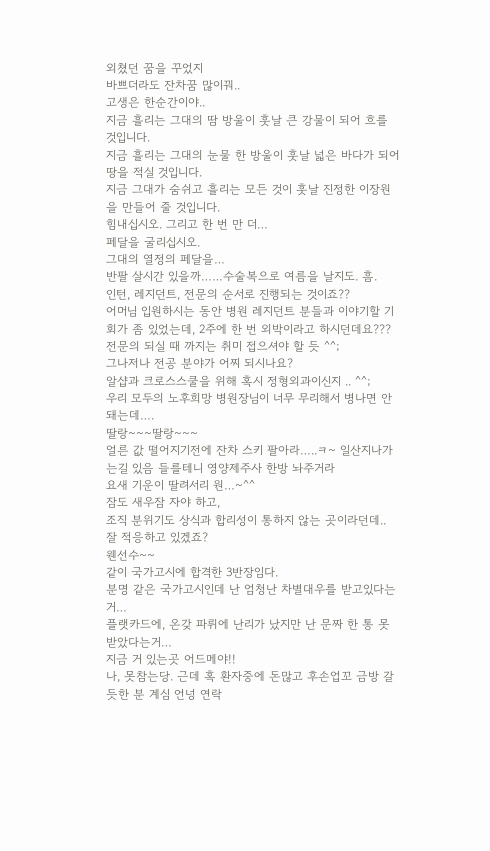외쳤던 꿈을 꾸었지
바쁘더라도 잔차꿈 많이꿔..
고생은 한순간이야..
지금 흘리는 그대의 땀 방울이 훗날 큰 강물이 되어 흐를 것입니다.
지금 흘리는 그대의 눈물 한 방울이 훗날 넓은 바다가 되어 땅을 적실 것입니다.
지금 그대가 숨쉬고 흘리는 모든 것이 훗날 진정한 이장원을 만들어 줄 것입니다.
힘내십시오. 그리고 한 번 만 더…
페달을 굴리십시오.
그대의 열정의 페달을…
반팔 살시간 있을까……수술복으로 여름을 날지도. 흠.
인턴, 레지던트, 전문의 순서로 진행되는 것이죠??
어머님 입원하시는 동안 병원 레지던트 분들과 이야기할 기회가 좀 있었는데, 2주에 한 번 외박이라고 하시던데요???
전문의 되실 때 까지는 취미 접으셔야 할 듯 ^^;
그나저나 전공 분야가 어찌 되시나요?
알샵과 크로스스쿨을 위해 혹시 정형외과이신지 .. ^^;
우리 모두의 노후희망 병원장님이 너무 무리해서 병나면 안돼는데….
딸랑~~~딸랑~~~
얼른 값 떨어지기전에 잔차 스키 팔아라…..ㅋ~ 일산지나가는길 있음 들를테니 영양제주사 한방 놔주거라
요새 기운이 딸려서리 원…~^^
잠도 새우잠 자야 하고,
조직 분위기도 상식과 합리성이 통하지 않는 곳이라던데..
잘 적응하고 있겠죠?
웬선수~~
같이 국가고시에 합격한 3반장임다.
분명 같은 국가고시인데 난 엄청난 차별대우를 받고있다는거…
플랫카드에, 온갖 파뤼에 난리가 났지만 난 문짜 한 통 못받았다는거…
지금 거 있는곳 어드메야!!
나, 못참는당. 근데 혹 환자중에 돈많고 후손업꼬 금방 갈듯한 분 계심 언넝 연락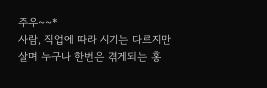주우~~*
사람, 직업에 따라 시기는 다르지만
살며 누구나 한번은 겪게되는 홍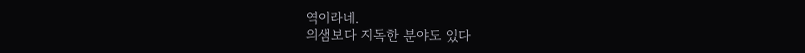역이라네.
의샘보다 지독한 분야도 있다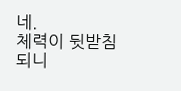네.
체력이 뒷받침되니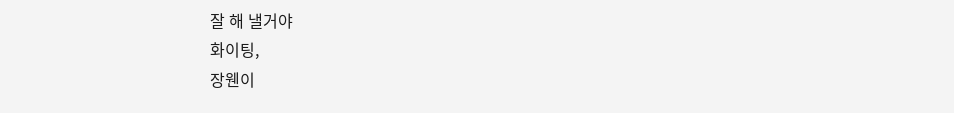잘 해 낼거야
화이팅,
장웬이